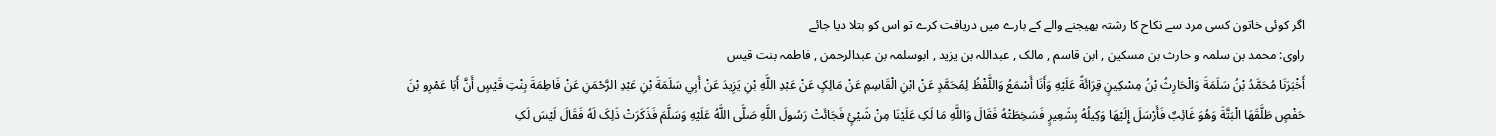اگر کوئی خاتون کسی مرد سے نکاح کا رشتہ بھیجنے والے کے بارے میں دریافت کرے تو اس کو بتلا دیا جائے
راوی: محمد بن سلمہ و حارث بن مسکین , ابن قاسم , مالک , عبداللہ بن یزید , ابوسلمہ بن عبدالرحمن , فاطمہ بنت قیس
أَخْبَرَنَا مُحَمَّدُ بْنُ سَلَمَةَ وَالْحَارِثُ بْنُ مِسْکِينٍ قِرَائَةً عَلَيْهِ وَأَنَا أَسْمَعُ وَاللَّفْظُ لِمُحَمَّدٍ عَنْ ابْنِ الْقَاسِمِ عَنْ مَالِکٍ عَنْ عَبْدِ اللَّهِ بْنِ يَزِيدَ عَنْ أَبِي سَلَمَةَ بْنِ عَبْدِ الرَّحْمَنِ عَنْ فَاطِمَةَ بِنْتِ قَيْسٍ أَنَّ أَبَا عَمْرِو بْنَ حَفْصٍ طَلَّقَهَا الْبَتَّةَ وَهُوَ غَائِبٌ فَأَرْسَلَ إِلَيْهَا وَکِيلُهُ بِشَعِيرٍ فَسَخِطَتْهُ فَقَالَ وَاللَّهِ مَا لَکِ عَلَيْنَا مِنْ شَيْئٍ فَجَائَتْ رَسُولَ اللَّهِ صَلَّی اللَّهُ عَلَيْهِ وَسَلَّمَ فَذَکَرَتْ ذَلِکَ لَهُ فَقَالَ لَيْسَ لَکِ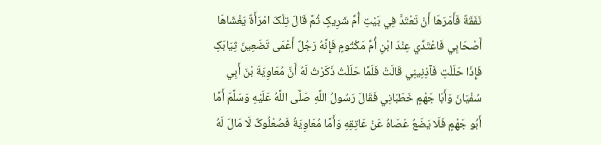نَفَقَةٌ فَأَمَرَهَا أَنْ تَعْتَدَّ فِي بَيْتِ أُمِّ شَرِيکٍ ثُمَّ قَالَ تِلْکَ امْرَأَةٌ يَغْشَاهَا أَصْحَابِي فَاعْتَدِّي عِنْدَ ابْنِ أُمِّ مَکْتُومٍ فَإِنَّهُ رَجُلٌ أَعْمَی تَضَعِينَ ثِيَابَکِ فَإِذَا حَلَلْتِ فَآذِنِينِي قَالَتْ فَلَمَّا حَلَلْتُ ذَکَرْتُ لَهُ أَنَّ مُعَاوِيَةَ بْنَ أَبِي سُفْيَانَ وَأَبَا جَهْمٍ خَطَبَانِي فَقَالَ رَسُولُ اللَّهِ صَلَّی اللَّهُ عَلَيْهِ وَسَلَّمَ أَمَّا أَبُو جَهْمٍ فَلَا يَضَعُ عَصَاهُ عَنْ عَاتِقِهِ وَأَمَّا مُعَاوِيَةُ فَصُعْلُوکٌ لَا مَالَ لَهُ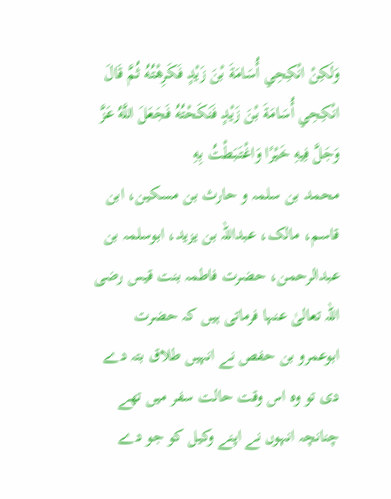وَلَکِنْ انْکِحِي أُسَامَةَ بْنَ زَيْدٍ فَکَرِهْتُهُ ثُمَّ قَالَ انْکِحِي أُسَامَةَ بْنَ زَيْدٍ فَنَکَحْتُهُ فَجَعَلَ اللَّهُ عَزَّ وَجَلَّ فِيهِ خَيْرًا وَاغْتَبَطْتُ بِهِ
محمد بن سلمہ و حارث بن مسکین، ابن قاسم، مالک، عبداللہ بن یزید، ابوسلمہ بن عبدالرحمن، حضرت فاطمہ بنت قیس رضی اللہ تعالیٰ عنہا فرماتی ہیں کہ حضرت ابوعمرو بن حفص نے انہیں طلاق بتہ دے دی تو وہ اس وقت حالت سفر میں تھے چنانچہ انہوں نے اپنے وکیل کو جو دے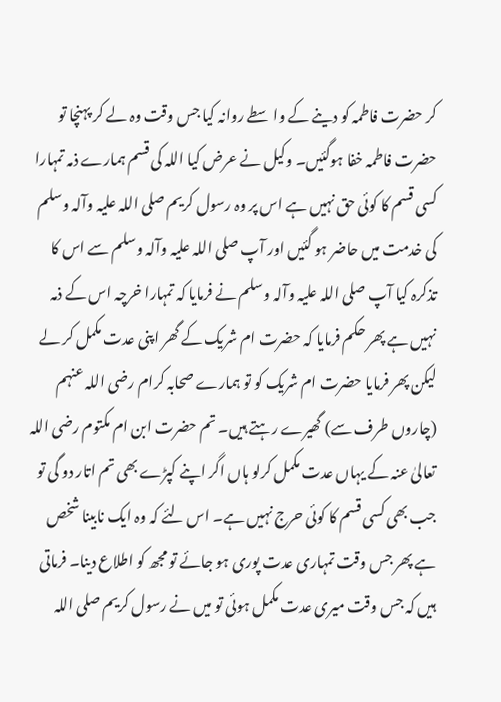کر حضرت فاطمہ کو دینے کے واسطے روانہ کیا جس وقت وہ لے کر پہنچا تو حضرت فاطمہ خفا ہوگئیں۔ وکیل نے عرض کیا اللہ کی قسم ہمارے ذمہ تمہارا کسی قسم کا کوئی حق نہیں ہے اس پر وہ رسول کریم صلی اللہ علیہ وآلہ وسلم کی خدمت میں حاضر ہو گئیں اور آپ صلی اللہ علیہ وآلہ وسلم سے اس کا تذکرہ کیا آپ صلی اللہ علیہ وآلہ وسلم نے فرمایا کہ تمہارا خرچہ اس کے ذمہ نہیں ہے پھر حکم فرمایا کہ حضرت ام شریک کے گھر اپنی عدت مکمل کر لے لیکن پھر فرمایا حضرت ام شریک کو تو ہمارے صحابہ کرام رضی اللہ عنہم (چاروں طرف سے) گھیرے رہتے ہیں۔ تم حضرت ابن ام مکتوم رضی اللہ تعالیٰ عنہ کے یہاں عدت مکمل کرلو ہاں اگر اپنے کپڑے بھی تم اتار دو گی تو جب بھی کسی قسم کا کوئی حرج نہیں ہے۔ اس لئے کہ وہ ایک نابینا شخص ہے پھر جس وقت تمہاری عدت پوری ہو جائے تو مجھ کو اطلاع دینا۔ فرماتی ہیں کہ جس وقت میری عدت مکمل ہوئی تو میں نے رسول کریم صلی اللہ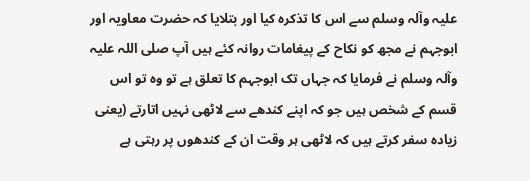علیہ وآلہ وسلم سے اس کا تذکرہ کیا اور بتلایا کہ حضرت معاویہ اور ابوجہم نے مجھ کو نکاح کے پیغامات روانہ کئے ہیں آپ صلی اللہ علیہ وآلہ وسلم نے فرمایا کہ جہاں تک ابوجہم کا تعلق ہے تو وہ تو اس قسم کے شخص ہیں جو کہ اپنے کندھے سے لاٹھی نہیں اتارتے (یعنی زیادہ سفر کرتے ہیں کہ لاٹھی ہر وقت ان کے کندھوں پر رہتی ہے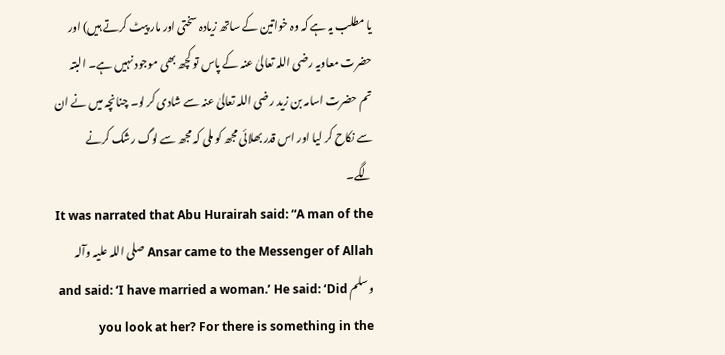یا مطلب یہ ہے کہ وہ خواتین کے ساتھ زیادہ سختی اور مار پیٹ کرتے ہیں) اور حضرت معاویہ رضی اللہ تعالیٰ عنہ کے پاس تو کچھ بھی موجود نہیں ہے۔ البتہ تم حضرت اسامہ بن زید رضی اللہ تعالیٰ عنہ سے شادی کر لو۔ چنانچہ میں نے ان سے نکاح کر لیا اور اس قدر بھلائی مجھ کو ملی کہ مجھ سے لوگ رشک کرنے لگے۔
It was narrated that Abu Hurairah said: “A man of the Ansar came to the Messenger of Allah صلی اللہ علیہ وآلہ وسلم and said: ‘I have married a woman.’ He said: ‘Did you look at her? For there is something in the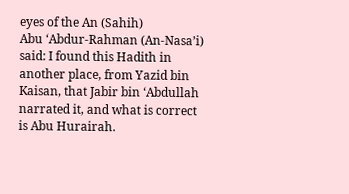eyes of the An (Sahih)
Abu ‘Abdur-Rahman (An-Nasa’i) said: I found this Hadith in another place, from Yazid bin Kaisan, that Jabir bin ‘Abdullah narrated it, and what is correct is Abu Hurairah.